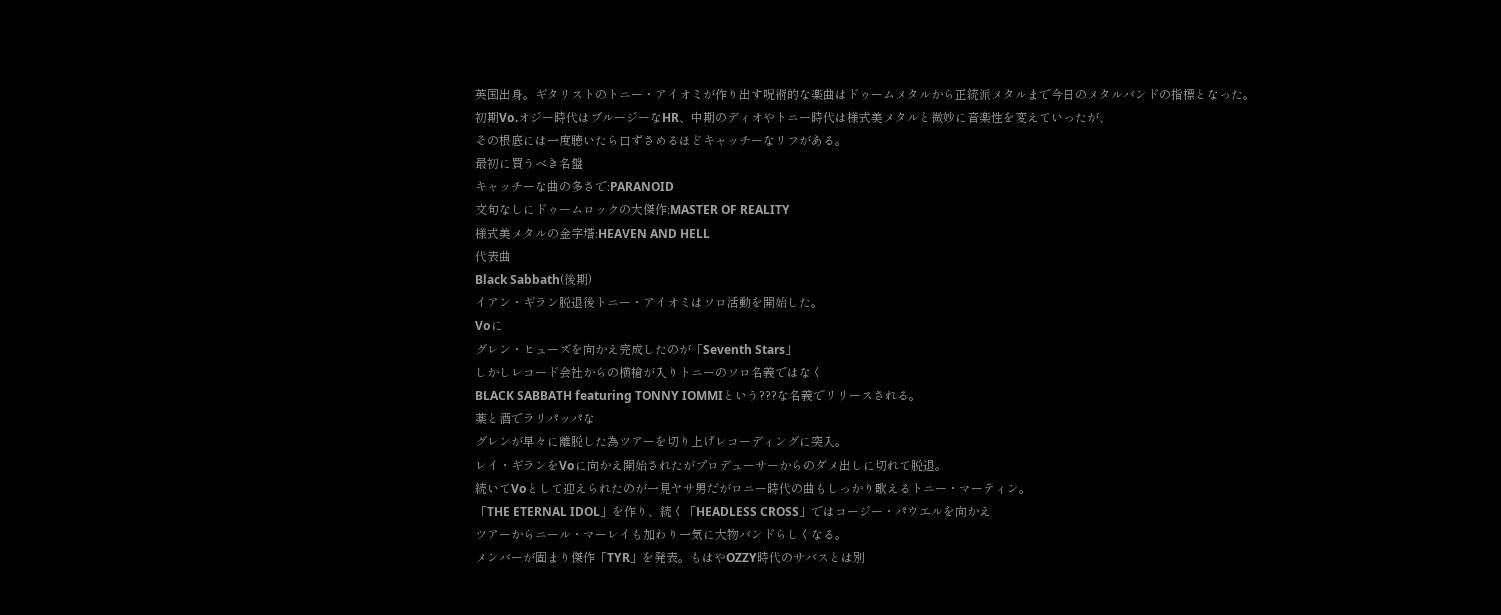英国出身。ギタリストのトニー・アイオミが作り出す呪術的な楽曲はドゥームメタルから正統派メタルまで今日のメタルバンドの指標となった。
初期Vo.オジー時代はブルージーなHR、中期のディオやトニー時代は様式美メタルと微妙に音楽性を変えていったが、
その根底には一度聴いたら口ずさめるほどキャッチーなリフがある。
最初に買うべき名盤
キャッチーな曲の多さで:PARANOID
文句なしにドゥームロックの大傑作:MASTER OF REALITY
様式美メタルの金字塔:HEAVEN AND HELL
代表曲
Black Sabbath(後期)
イアン・ギラン脱退後トニー・アイオミはソロ活動を開始した。
Voに
グレン・ヒューズを向かえ完成したのが「Seventh Stars」
しかしレコード会社からの横槍が入りトニーのソロ名義ではなく
BLACK SABBATH featuring TONNY IOMMIという???な名義でリリースされる。
薬と酒でラリパッパな
グレンが早々に離脱した為ツアーを切り上げレコーディングに突入。
レイ・ギランをVoに向かえ開始されたがプロデューサーからのダメ出しに切れて脱退。
続いてVoとして迎えられたのが一見ヤサ男だがロニー時代の曲もしっかり歌えるトニー・マーティン。
「THE ETERNAL IDOL」を作り、続く「HEADLESS CROSS」ではコージー・パウエルを向かえ
ツアーからニール・マーレイも加わり一気に大物バンドらしくなる。
メンバーが固まり傑作「TYR」を発表。もはやOZZY時代のサバスとは別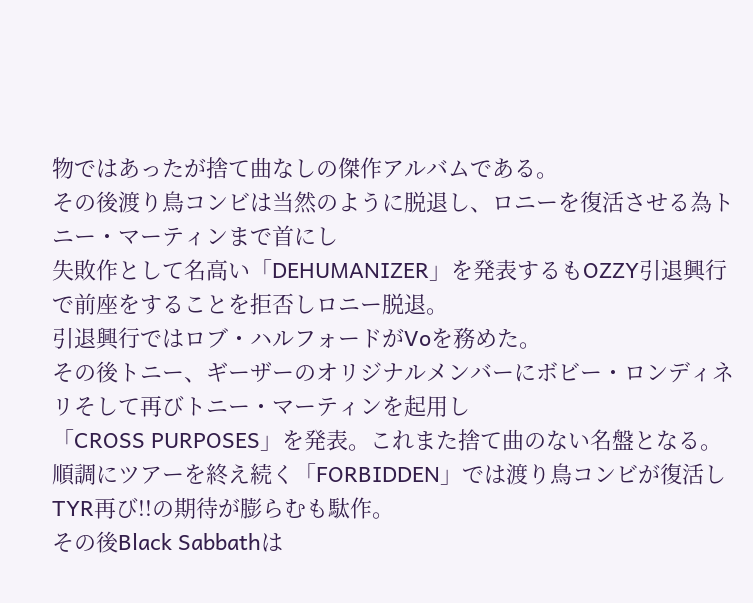物ではあったが捨て曲なしの傑作アルバムである。
その後渡り鳥コンビは当然のように脱退し、ロニーを復活させる為トニー・マーティンまで首にし
失敗作として名高い「DEHUMANIZER」を発表するもOZZY引退興行で前座をすることを拒否しロニー脱退。
引退興行ではロブ・ハルフォードがVoを務めた。
その後トニー、ギーザーのオリジナルメンバーにボビー・ロンディネリそして再びトニー・マーティンを起用し
「CROSS PURPOSES」を発表。これまた捨て曲のない名盤となる。
順調にツアーを終え続く「FORBIDDEN」では渡り鳥コンビが復活しTYR再び!!の期待が膨らむも駄作。
その後Black Sabbathは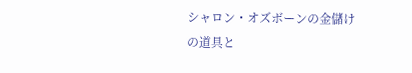シャロン・オズボーンの金儲けの道具と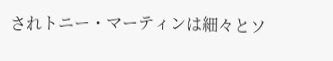されトニー・マーティンは細々とソ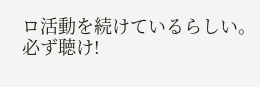ロ活動を続けているらしい。
必ず聴け!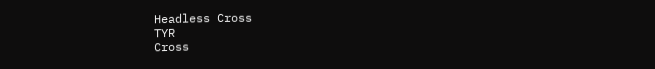Headless Cross
TYR
Cross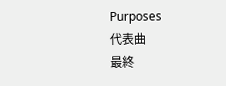Purposes
代表曲
最終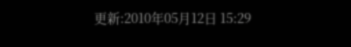更新:2010年05月12日 15:29